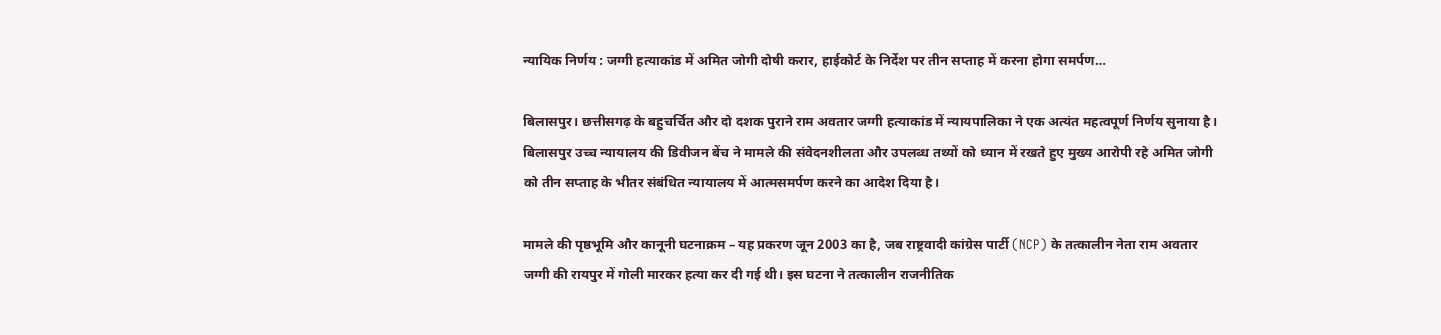न्यायिक निर्णय : जग्गी हत्याकांड में अमित जोगी दोषी करार, हाईकोर्ट के निर्देश पर तीन सप्ताह में करना होगा समर्पण…

बिलासपुर। छत्तीसगढ़ के बहुचर्चित और दो दशक पुराने राम अवतार जग्गी हत्याकांड में न्यायपालिका ने एक अत्यंत महत्वपूर्ण निर्णय सुनाया है। बिलासपुर उच्च न्यायालय की डिवीजन बेंच ने मामले की संवेदनशीलता और उपलब्ध तथ्यों को ध्यान में रखते हुए मुख्य आरोपी रहे अमित जोगी को तीन सप्ताह के भीतर संबंधित न्यायालय में आत्मसमर्पण करने का आदेश दिया है।

मामले की पृष्ठभूमि और कानूनी घटनाक्रम – यह प्रकरण जून 2003 का है, जब राष्ट्रवादी कांग्रेस पार्टी (NCP) के तत्कालीन नेता राम अवतार जग्गी की रायपुर में गोली मारकर हत्या कर दी गई थी। इस घटना ने तत्कालीन राजनीतिक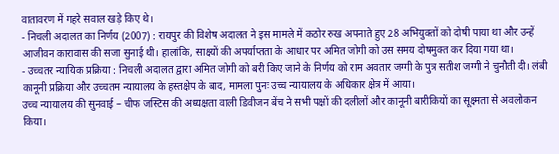वातावरण में गहरे सवाल खड़े किए थे।
- निचली अदालत का निर्णय (2007) : रायपुर की विशेष अदालत ने इस मामले में कठोर रुख अपनाते हुए 28 अभियुक्तों को दोषी पाया था और उन्हें आजीवन कारावास की सजा सुनाई थी। हालांकि, साक्ष्यों की अपर्याप्तता के आधार पर अमित जोगी को उस समय दोषमुक्त कर दिया गया था।
- उच्चतर न्यायिक प्रक्रिया : निचली अदालत द्वारा अमित जोगी को बरी किए जाने के निर्णय को राम अवतार जग्गी के पुत्र सतीश जग्गी ने चुनौती दी। लंबी कानूनी प्रक्रिया और उच्चतम न्यायालय के हस्तक्षेप के बाद, मामला पुनः उच्च न्यायालय के अधिकार क्षेत्र में आया।
उच्च न्यायालय की सुनवाई – चीफ जस्टिस की अध्यक्षता वाली डिवीजन बेंच ने सभी पक्षों की दलीलों और कानूनी बारीकियों का सूक्ष्मता से अवलोकन किया।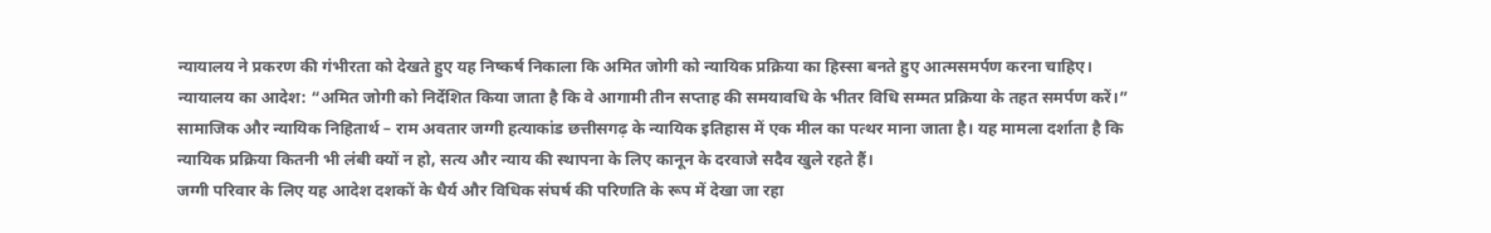न्यायालय ने प्रकरण की गंभीरता को देखते हुए यह निष्कर्ष निकाला कि अमित जोगी को न्यायिक प्रक्रिया का हिस्सा बनते हुए आत्मसमर्पण करना चाहिए।
न्यायालय का आदेश: “अमित जोगी को निर्देशित किया जाता है कि वे आगामी तीन सप्ताह की समयावधि के भीतर विधि सम्मत प्रक्रिया के तहत समर्पण करें।”
सामाजिक और न्यायिक निहितार्थ – राम अवतार जग्गी हत्याकांड छत्तीसगढ़ के न्यायिक इतिहास में एक मील का पत्थर माना जाता है। यह मामला दर्शाता है कि न्यायिक प्रक्रिया कितनी भी लंबी क्यों न हो, सत्य और न्याय की स्थापना के लिए कानून के दरवाजे सदैव खुले रहते हैं।
जग्गी परिवार के लिए यह आदेश दशकों के धैर्य और विधिक संघर्ष की परिणति के रूप में देखा जा रहा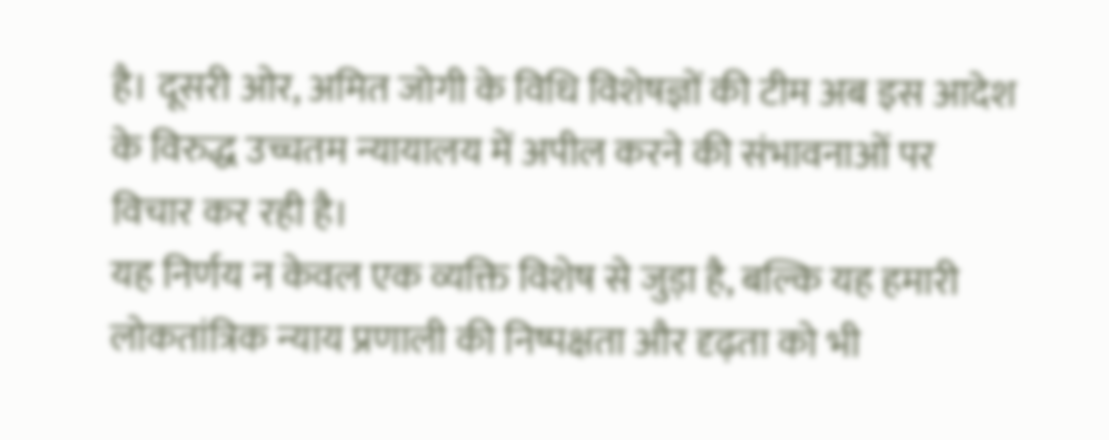है। दूसरी ओर, अमित जोगी के विधि विशेषज्ञों की टीम अब इस आदेश के विरुद्ध उच्चतम न्यायालय में अपील करने की संभावनाओं पर विचार कर रही है।
यह निर्णय न केवल एक व्यक्ति विशेष से जुड़ा है, बल्कि यह हमारी लोकतांत्रिक न्याय प्रणाली की निष्पक्षता और दृढ़ता को भी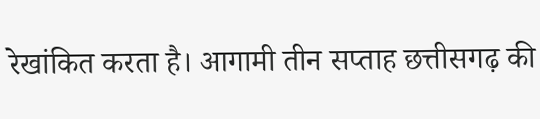रेखांकित करता है। आगामी तीन सप्ताह छत्तीसगढ़ की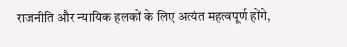राजनीति और न्यायिक हलकों के लिए अत्यंत महत्वपूर्ण होंगे,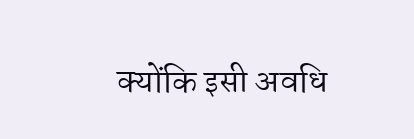क्योंकि इसी अवधि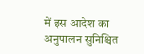में इस आदेश का अनुपालन सुनिश्चित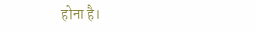होना है।